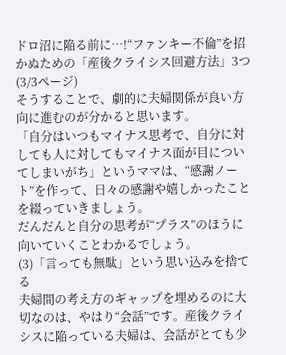ドロ沼に陥る前に…!“ファンキー不倫”を招かぬための「産後クライシス回避方法」3つ (3/3ページ)
そうすることで、劇的に夫婦関係が良い方向に進むのが分かると思います。
「自分はいつもマイナス思考で、自分に対しても人に対してもマイナス面が目についてしまいがち」というママは、“感謝ノート”を作って、日々の感謝や嬉しかったことを綴っていきましょう。
だんだんと自分の思考が“プラス”のほうに向いていくことわかるでしょう。
(3)「言っても無駄」という思い込みを捨てる
夫婦間の考え方のギャップを埋めるのに大切なのは、やはり“会話”です。産後クライシスに陥っている夫婦は、会話がとても少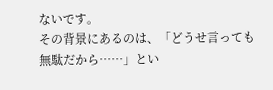ないです。
その背景にあるのは、「どうせ言っても無駄だから……」とい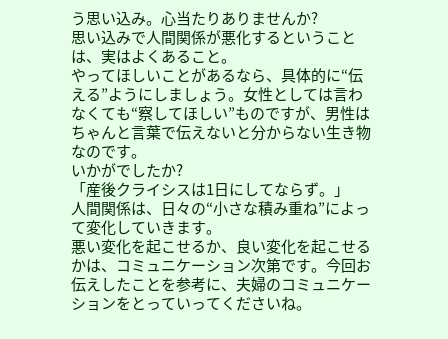う思い込み。心当たりありませんか?
思い込みで人間関係が悪化するということは、実はよくあること。
やってほしいことがあるなら、具体的に“伝える”ようにしましょう。女性としては言わなくても“察してほしい”ものですが、男性はちゃんと言葉で伝えないと分からない生き物なのです。
いかがでしたか?
「産後クライシスは1日にしてならず。」
人間関係は、日々の“小さな積み重ね”によって変化していきます。
悪い変化を起こせるか、良い変化を起こせるかは、コミュニケーション次第です。今回お伝えしたことを参考に、夫婦のコミュニケーションをとっていってくださいね。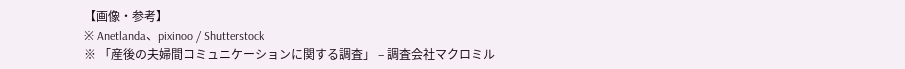【画像・参考】
※ Anetlanda、pixinoo / Shutterstock
※ 「産後の夫婦間コミュニケーションに関する調査」 – 調査会社マクロミル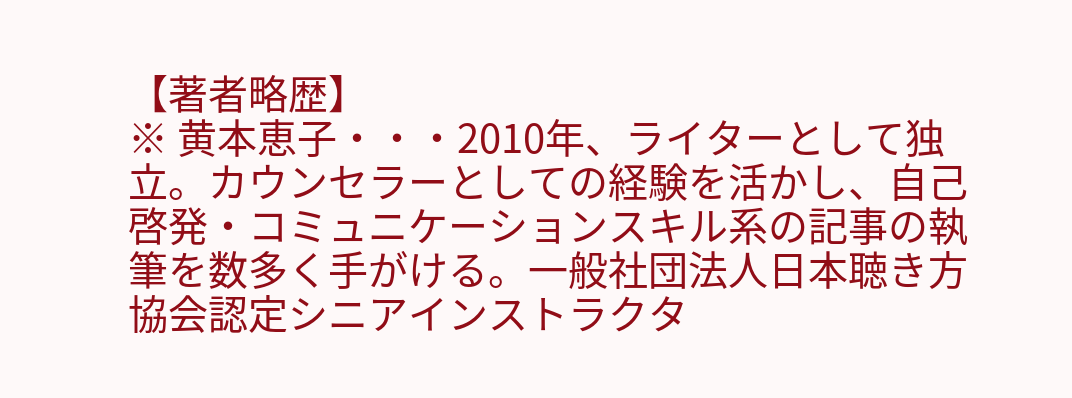【著者略歴】
※ 黄本恵子・・・2010年、ライターとして独立。カウンセラーとしての経験を活かし、自己啓発・コミュニケーションスキル系の記事の執筆を数多く手がける。一般社団法人日本聴き方協会認定シニアインストラクタ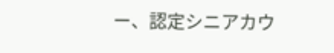ー、認定シニアカウ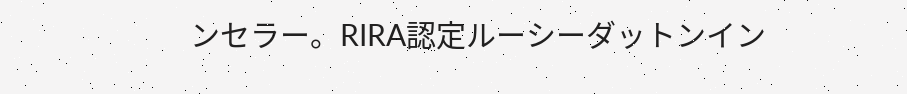ンセラー。RIRA認定ルーシーダットンイン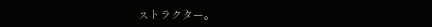ストラクター。